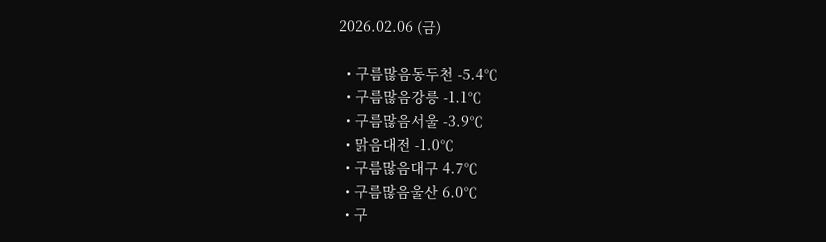2026.02.06 (금)

  • 구름많음동두천 -5.4℃
  • 구름많음강릉 -1.1℃
  • 구름많음서울 -3.9℃
  • 맑음대전 -1.0℃
  • 구름많음대구 4.7℃
  • 구름많음울산 6.0℃
  • 구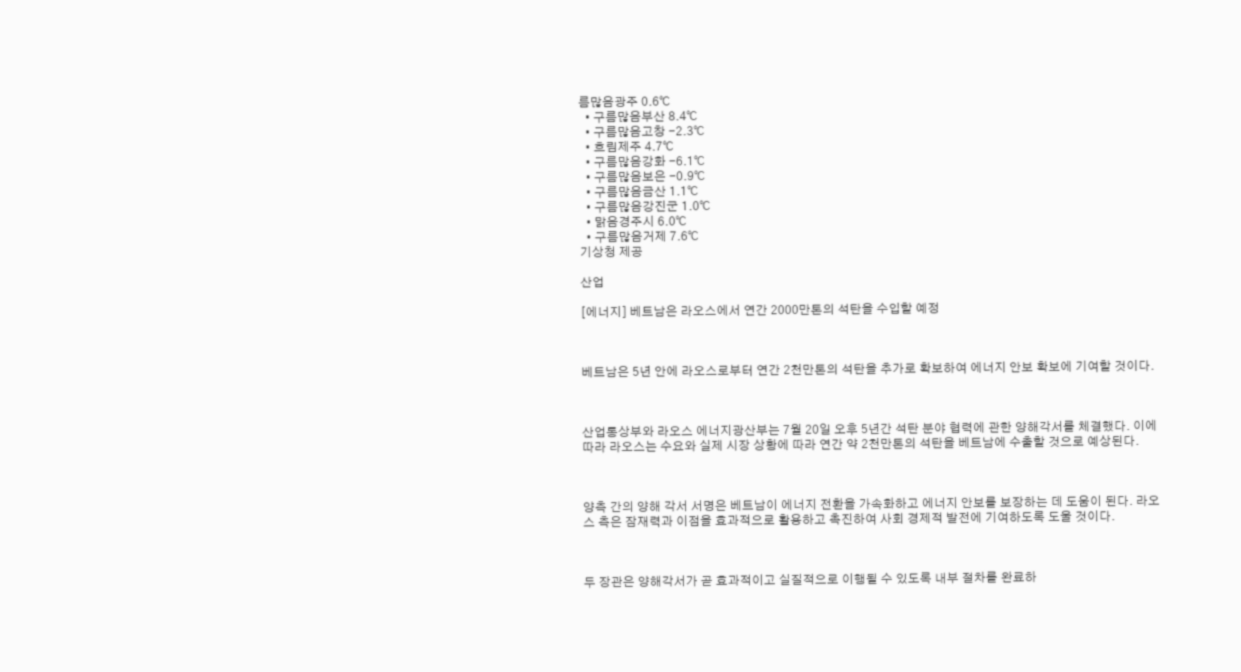름많음광주 0.6℃
  • 구름많음부산 8.4℃
  • 구름많음고창 -2.3℃
  • 흐림제주 4.7℃
  • 구름많음강화 -6.1℃
  • 구름많음보은 -0.9℃
  • 구름많음금산 1.1℃
  • 구름많음강진군 1.0℃
  • 맑음경주시 6.0℃
  • 구름많음거제 7.6℃
기상청 제공

산업

[에너지] 베트남은 라오스에서 연간 2000만톤의 석탄을 수입할 예정



베트남은 5년 안에 라오스로부터 연간 2천만톤의 석탄을 추가로 확보하여 에너지 안보 확보에 기여할 것이다.



산업통상부와 라오스 에너지광산부는 7월 20일 오후 5년간 석탄 분야 협력에 관한 양해각서를 체결했다. 이에 따라 라오스는 수요와 실제 시장 상황에 따라 연간 약 2천만톤의 석탄을 베트남에 수출할 것으로 예상된다.



양측 간의 양해 각서 서명은 베트남이 에너지 전환을 가속화하고 에너지 안보를 보장하는 데 도움이 된다. 라오스 측은 잠재력과 이점을 효과적으로 활용하고 촉진하여 사회 경제적 발전에 기여하도록 도울 것이다.



두 장관은 양해각서가 곧 효과적이고 실질적으로 이행될 수 있도록 내부 절차를 완료하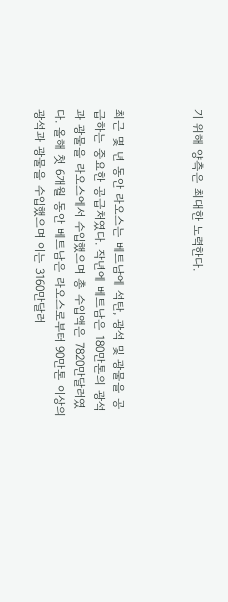기 위해 양측은 최대한 노력한다.



최근 몇 년 동안 라오스는 베트남에 석탄, 광석 및 광물을 공급하는 중요한 공급처였다. 작년에 베트남은 180만톤의 광석과 광물을 라오스에서 수입했으며 총 수입액은 7820만달러였다. 올해 첫 6개월 동안 베트남은 라오스로부터 90만톤 이상의 광석과 광물을 수입했으며 이는 3160만달러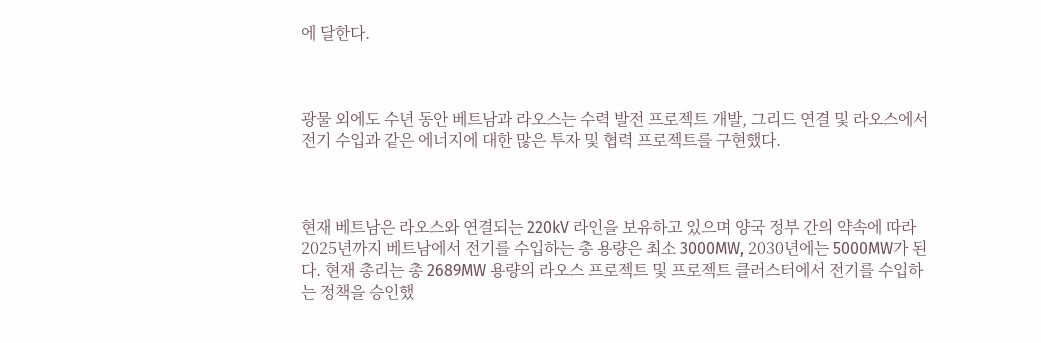에 달한다.



광물 외에도 수년 동안 베트남과 라오스는 수력 발전 프로젝트 개발, 그리드 연결 및 라오스에서 전기 수입과 같은 에너지에 대한 많은 투자 및 협력 프로젝트를 구현했다.



현재 베트남은 라오스와 연결되는 220kV 라인을 보유하고 있으며 양국 정부 간의 약속에 따라 2025년까지 베트남에서 전기를 수입하는 총 용량은 최소 3000MW, 2030년에는 5000MW가 된다. 현재 총리는 총 2689MW 용량의 라오스 프로젝트 및 프로젝트 클러스터에서 전기를 수입하는 정책을 승인했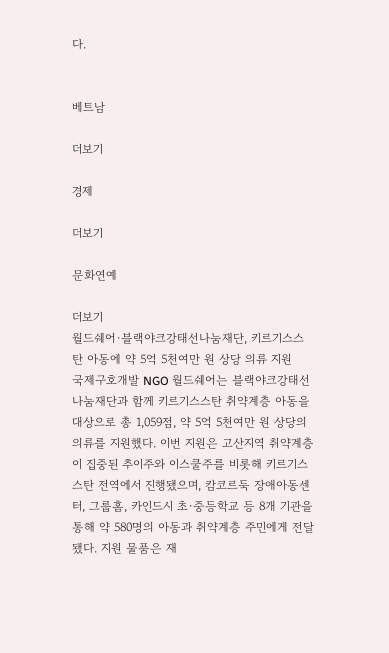다.


베트남

더보기

경제

더보기

문화연예

더보기
월드쉐어·블랙야크강태선나눔재단, 키르기스스탄 아동에 약 5억 5천여만 원 상당 의류 지원
국제구호개발 NGO 월드쉐어는 블랙야크강태선나눔재단과 함께 키르기스스탄 취약계층 아동을 대상으로 총 1,059점, 약 5억 5천여만 원 상당의 의류를 지원했다. 이번 지원은 고산지역 취약계층이 집중된 추이주와 이스쿨주를 비롯해 키르기스스탄 전역에서 진행됐으며, 캄코르둑 장애아동센터, 그룹홈, 카인드시 초·중등학교 등 8개 기관을 통해 약 580명의 아동과 취약계층 주민에게 전달됐다. 지원 물품은 재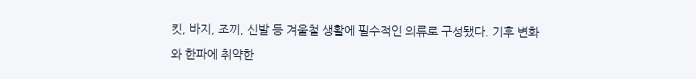킷, 바지, 조끼, 신발 등 겨울철 생활에 필수적인 의류로 구성됐다. 기후 변화와 한파에 취약한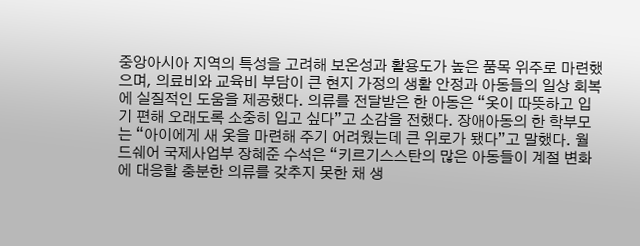중앙아시아 지역의 특성을 고려해 보온성과 활용도가 높은 품목 위주로 마련했으며, 의료비와 교육비 부담이 큰 현지 가정의 생활 안정과 아동들의 일상 회복에 실질적인 도움을 제공했다. 의류를 전달받은 한 아동은 “옷이 따뜻하고 입기 편해 오래도록 소중히 입고 싶다”고 소감을 전했다. 장애아동의 한 학부모는 “아이에게 새 옷을 마련해 주기 어려웠는데 큰 위로가 됐다”고 말했다. 월드쉐어 국제사업부 장혜준 수석은 “키르기스스탄의 많은 아동들이 계절 변화에 대응할 충분한 의류를 갖추지 못한 채 생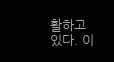활하고 있다. 이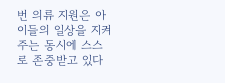번 의류 지원은 아이들의 일상을 지켜주는 동시에 스스로 존중받고 있다